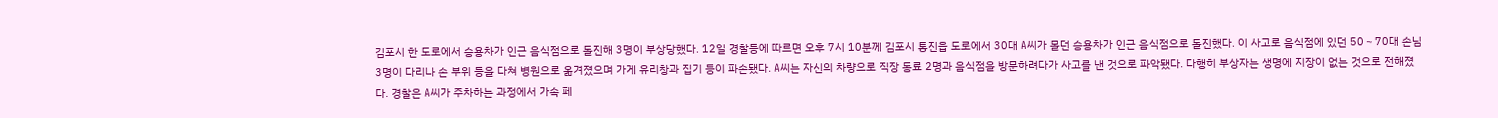김포시 한 도로에서 승용차가 인근 음식점으로 돌진해 3명이 부상당했다. 12일 경찰등에 따르면 오후 7시 10분께 김포시 통진읍 도로에서 30대 A씨가 몰던 승용차가 인근 음식점으로 돌진했다. 이 사고로 음식점에 있던 50∼70대 손님 3명이 다리나 손 부위 등을 다쳐 병원으로 옮겨졌으며 가게 유리창과 집기 등이 파손됐다. A씨는 자신의 차량으로 직장 동료 2명과 음식점을 방문하려다가 사고를 낸 것으로 파악됐다. 다행히 부상자는 생명에 지장이 없는 것으로 전해졌다. 경찰은 A씨가 주차하는 과정에서 가속 페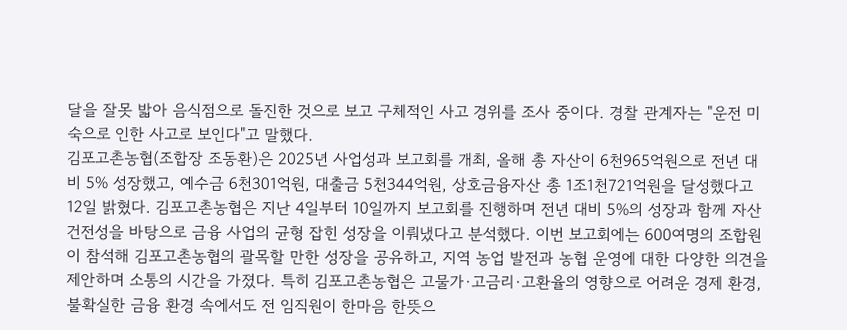달을 잘못 밟아 음식점으로 돌진한 것으로 보고 구체적인 사고 경위를 조사 중이다. 경찰 관계자는 "운전 미숙으로 인한 사고로 보인다"고 말했다.
김포고촌농협(조합장 조동환)은 2025년 사업성과 보고회를 개최, 올해 총 자산이 6천965억원으로 전년 대비 5% 성장했고, 예수금 6천301억원, 대출금 5천344억원, 상호금융자산 총 1조1천721억원을 달성했다고 12일 밝혔다. 김포고촌농협은 지난 4일부터 10일까지 보고회를 진행하며 전년 대비 5%의 성장과 함께 자산건전성을 바탕으로 금융 사업의 균형 잡힌 성장을 이뤄냈다고 분석했다. 이번 보고회에는 600여명의 조합원이 참석해 김포고촌농협의 괄목할 만한 성장을 공유하고, 지역 농업 발전과 농협 운영에 대한 다양한 의견을 제안하며 소통의 시간을 가졌다. 특히 김포고촌농협은 고물가·고금리·고환율의 영향으로 어려운 경제 환경, 불확실한 금융 환경 속에서도 전 임직원이 한마음 한뜻으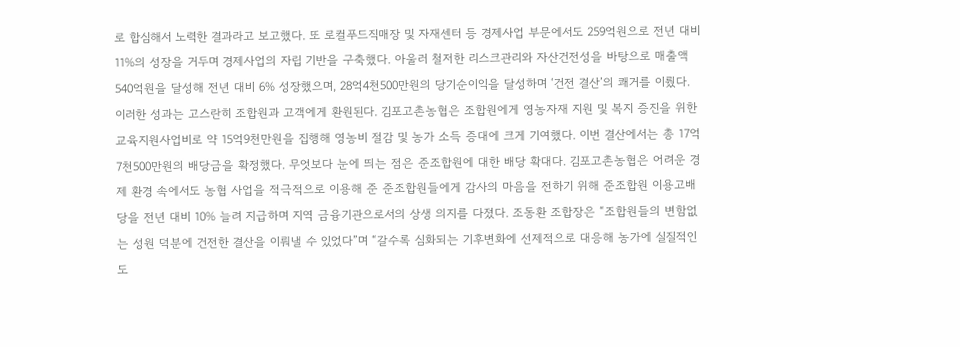로 합심해서 노력한 결과라고 보고했다. 또 로컬푸드직매장 및 자재센터 등 경제사업 부문에서도 259억원으로 전년 대비 11%의 성장을 거두며 경제사업의 자립 기반을 구축했다. 아울러 철저한 리스크관리와 자산건전성을 바탕으로 매출액 540억원을 달성해 전년 대비 6% 성장했으며, 28억4천500만원의 당기순이익을 달성하며 ‘건전 결산’의 쾌거를 이뤘다. 이러한 성과는 고스란히 조합원과 고객에게 환원된다. 김포고촌농협은 조합원에게 영농자재 지원 및 복지 증진을 위한 교육지원사업비로 약 15억9천만원을 집행해 영농비 절감 및 농가 소득 증대에 크게 기여했다. 이번 결산에서는 총 17억7천500만원의 배당금을 확정했다. 무엇보다 눈에 띄는 점은 준조합원에 대한 배당 확대다. 김포고촌농협은 어려운 경제 환경 속에서도 농협 사업을 적극적으로 이용해 준 준조합원들에게 감사의 마음을 전하기 위해 준조합원 이용고배당을 전년 대비 10% 늘려 지급하며 지역 금융기관으로서의 상생 의지를 다졌다. 조동환 조합장은 “조합원들의 변함없는 성원 덕분에 건전한 결산을 이뤄낼 수 있었다”며 “갈수록 심화되는 기후변화에 선제적으로 대응해 농가에 실질적인 도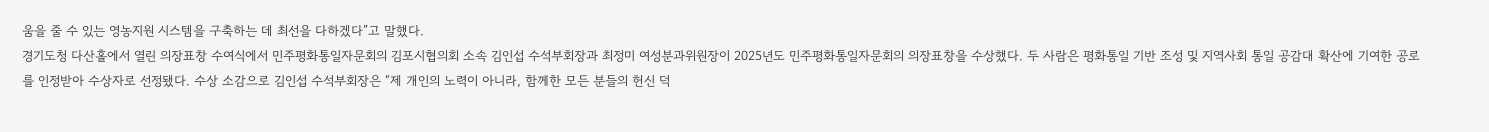움을 줄 수 있는 영농지원 시스템을 구축하는 데 최선을 다하겠다”고 말했다.
경기도청 다산홀에서 열린 의장표창 수여식에서 민주평화통일자문회의 김포시협의회 소속 김인섭 수석부회장과 최정미 여성분과위원장이 2025년도 민주평화통일자문회의 의장표창을 수상했다. 두 사람은 평화통일 기반 조성 및 지역사회 통일 공감대 확산에 기여한 공로를 인정받아 수상자로 선정됐다. 수상 소감으로 김인섭 수석부회장은 “제 개인의 노력이 아니라, 함께한 모든 분들의 헌신 덕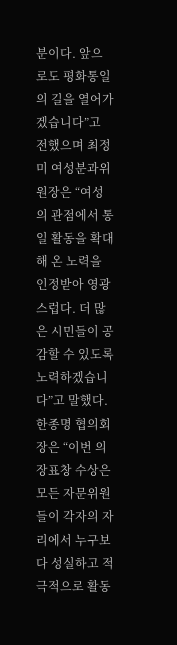분이다. 앞으로도 평화통일의 길을 열어가겠습니다”고 전했으며 최정미 여성분과위원장은 “여성의 관점에서 통일 활동을 확대해 온 노력을 인정받아 영광스럽다. 더 많은 시민들이 공감할 수 있도록 노력하겠습니다”고 말했다. 한종명 협의회장은 “이번 의장표창 수상은 모든 자문위원들이 각자의 자리에서 누구보다 성실하고 적극적으로 활동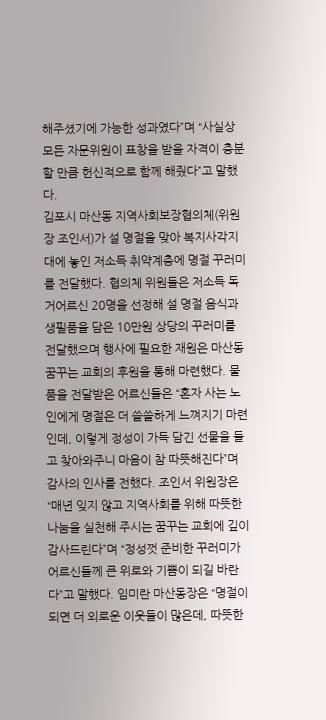해주셨기에 가능한 성과였다”며 “사실상 모든 자문위원이 표창을 받을 자격이 충분할 만큼 헌신적으로 함께 해줬다”고 말했다.
김포시 마산동 지역사회보장협의체(위원장 조인서)가 설 명절을 맞아 복지사각지대에 놓인 저소득 취약계층에 명절 꾸러미를 전달했다. 협의체 위원들은 저소득 독거어르신 20명을 선정해 설 명절 음식과 생필품을 담은 10만원 상당의 꾸러미를 전달했으며 행사에 필요한 재원은 마산동 꿈꾸는 교회의 후원을 통해 마련했다. 물품을 전달받은 어르신들은 “혼자 사는 노인에게 명절은 더 쓸쓸하게 느껴지기 마련인데, 이렇게 정성이 가득 담긴 선물을 들고 찾아와주니 마음이 참 따뜻해진다”며 감사의 인사를 전했다. 조인서 위원장은 “매년 잊지 않고 지역사회를 위해 따뜻한 나눔을 실천해 주시는 꿈꾸는 교회에 깊이 감사드린다”며 “정성껏 준비한 꾸러미가 어르신들께 큰 위로와 기쁨이 되길 바란다”고 말했다. 임미란 마산동장은 “명절이 되면 더 외로운 이웃들이 많은데, 따뜻한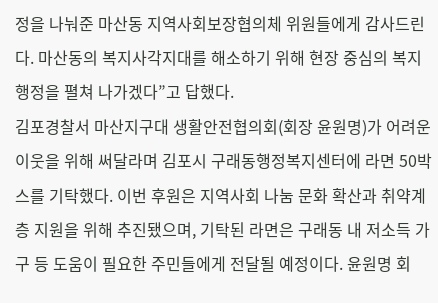정을 나눠준 마산동 지역사회보장협의체 위원들에게 감사드린다. 마산동의 복지사각지대를 해소하기 위해 현장 중심의 복지 행정을 펼쳐 나가겠다”고 답했다.
김포경찰서 마산지구대 생활안전협의회(회장 윤원명)가 어려운 이웃을 위해 써달라며 김포시 구래동행정복지센터에 라면 50박스를 기탁했다. 이번 후원은 지역사회 나눔 문화 확산과 취약계층 지원을 위해 추진됐으며, 기탁된 라면은 구래동 내 저소득 가구 등 도움이 필요한 주민들에게 전달될 예정이다. 윤원명 회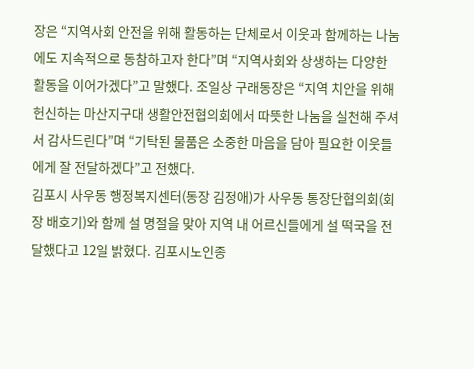장은 “지역사회 안전을 위해 활동하는 단체로서 이웃과 함께하는 나눔에도 지속적으로 동참하고자 한다”며 “지역사회와 상생하는 다양한 활동을 이어가겠다”고 말했다. 조일상 구래동장은 “지역 치안을 위해 헌신하는 마산지구대 생활안전협의회에서 따뜻한 나눔을 실천해 주셔서 감사드린다”며 “기탁된 물품은 소중한 마음을 담아 필요한 이웃들에게 잘 전달하겠다”고 전했다.
김포시 사우동 행정복지센터(동장 김정애)가 사우동 통장단협의회(회장 배호기)와 함께 설 명절을 맞아 지역 내 어르신들에게 설 떡국을 전달했다고 12일 밝혔다. 김포시노인종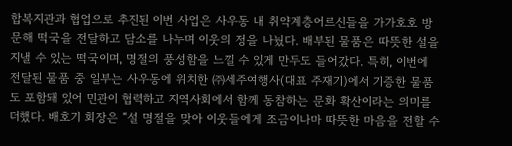합복지관과 협업으로 추진된 이번 사업은 사우동 내 취약계층어르신들을 가가호호 방문해 떡국을 전달하고 담소를 나누며 이웃의 정을 나눴다. 배부된 물품은 따뜻한 설을 지낼 수 있는 떡국이며, 명절의 풍성함을 느낄 수 있게 만두도 들어갔다. 특히, 이번에 전달된 물품 중 일부는 사우동에 위치한 ㈜세주여행사(대표 주재기)에서 기증한 물품도 포함돼 있어 민관이 협력하고 지역사회에서 함께 동참하는 문화 확산이라는 의미를 더했다. 배호기 회장은 “설 명절을 맞아 이웃들에게 조금이나마 따뜻한 마음을 전할 수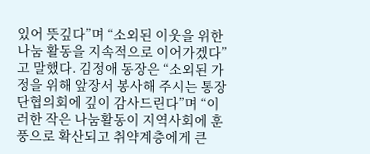있어 뜻깊다”며 “소외된 이웃을 위한 나눔 활동을 지속적으로 이어가겠다”고 말했다. 김정애 동장은 “소외된 가정을 위해 앞장서 봉사해 주시는 통장단협의회에 깊이 감사드린다”며 “이러한 작은 나눔활동이 지역사회에 훈풍으로 확산되고 취약계층에게 큰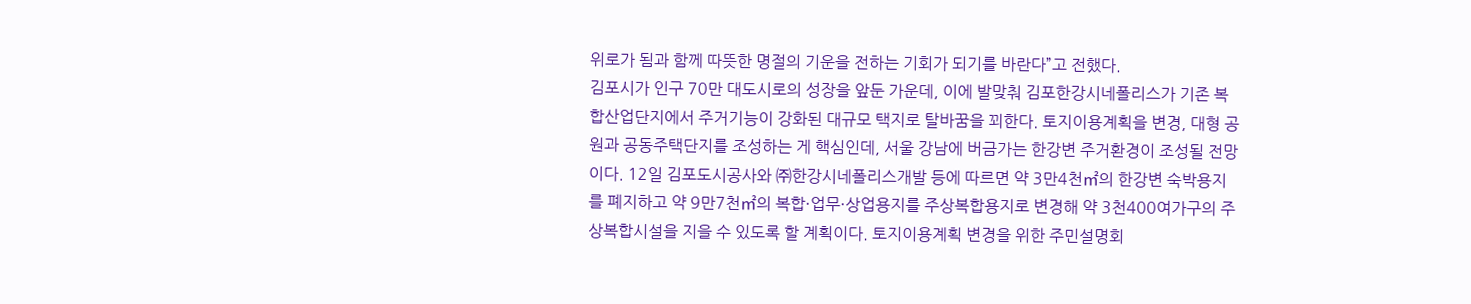위로가 됨과 함께 따뜻한 명절의 기운을 전하는 기회가 되기를 바란다”고 전했다.
김포시가 인구 70만 대도시로의 성장을 앞둔 가운데, 이에 발맞춰 김포한강시네폴리스가 기존 복합산업단지에서 주거기능이 강화된 대규모 택지로 탈바꿈을 꾀한다. 토지이용계획을 변경, 대형 공원과 공동주택단지를 조성하는 게 핵심인데, 서울 강남에 버금가는 한강변 주거환경이 조성될 전망이다. 12일 김포도시공사와 ㈜한강시네폴리스개발 등에 따르면 약 3만4천㎡의 한강변 숙박용지를 폐지하고 약 9만7천㎡의 복합·업무·상업용지를 주상복합용지로 변경해 약 3천400여가구의 주상복합시설을 지을 수 있도록 할 계획이다. 토지이용계획 변경을 위한 주민설명회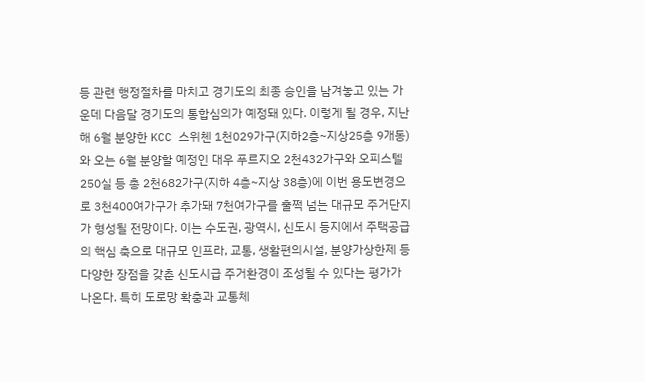등 관련 행정절차를 마치고 경기도의 최종 승인을 남겨놓고 있는 가운데 다음달 경기도의 통합심의가 예정돼 있다. 이렇게 될 경우, 지난 해 6월 분양한 KCC 스위첸 1천029가구(지하2층~지상25층 9개동)와 오는 6월 분양할 예정인 대우 푸르지오 2천432가구와 오피스텔 250실 등 총 2천682가구(지하 4층~지상 38층)에 이번 용도변경으로 3천400여가구가 추가돼 7천여가구를 훌쩍 넘는 대규모 주거단지가 형성될 전망이다. 이는 수도권, 광역시, 신도시 등지에서 주택공급의 핵심 축으로 대규모 인프라, 교통, 생활편의시설, 분양가상한제 등 다양한 장점을 갖춘 신도시급 주거환경이 조성될 수 있다는 평가가 나온다. 특히 도로망 확충과 교통체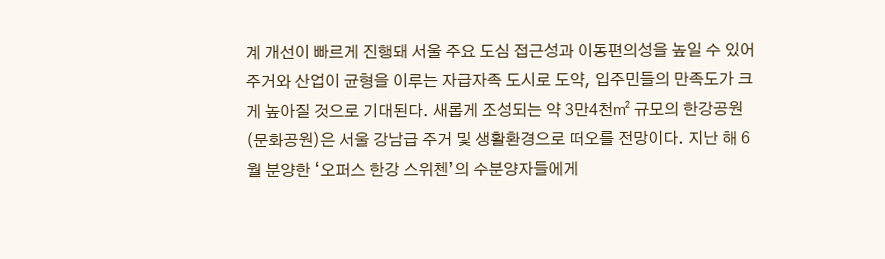계 개선이 빠르게 진행돼 서울 주요 도심 접근성과 이동편의성을 높일 수 있어 주거와 산업이 균형을 이루는 자급자족 도시로 도약, 입주민들의 만족도가 크게 높아질 것으로 기대된다. 새롭게 조성되는 약 3만4천㎡ 규모의 한강공원(문화공원)은 서울 강남급 주거 및 생활환경으로 떠오를 전망이다. 지난 해 6월 분양한 ‘오퍼스 한강 스위첸’의 수분양자들에게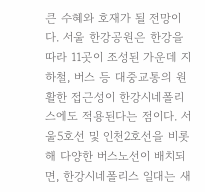큰 수혜와 호재가 될 전망이다. 서울 한강공원은 한강을 따라 11곳이 조성된 가운데 지하철, 버스 등 대중교통의 원활한 접근성이 한강시네폴리스에도 적용된다는 점이다. 서울5호선 및 인천2호선을 비롯해 다양한 버스노선이 배치되면, 한강시네폴리스 일대는 새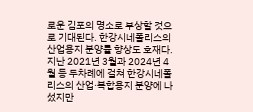로운 김포의 명소로 부상할 것으로 기대된다. 한강시네폴리스의 산업용지 분양률 향상도 호재다. 지난 2021년 3월과 2024년 4월 등 두차례에 걸쳐 한강시네폴리스의 산업·복합용지 분양에 나섰지만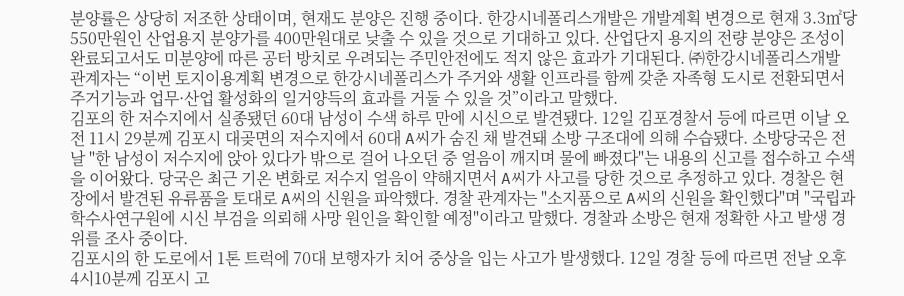분양률은 상당히 저조한 상태이며, 현재도 분양은 진행 중이다. 한강시네폴리스개발은 개발계획 변경으로 현재 3.3㎡당 550만원인 산업용지 분양가를 400만원대로 낮출 수 있을 것으로 기대하고 있다. 산업단지 용지의 전량 분양은 조성이 완료되고서도 미분양에 따른 공터 방치로 우려되는 주민안전에도 적지 않은 효과가 기대된다. ㈜한강시네폴리스개발 관계자는 “이번 토지이용계획 변경으로 한강시네폴리스가 주거와 생활 인프라를 함께 갖춘 자족형 도시로 전환되면서 주거기능과 업무·산업 활성화의 일거양득의 효과를 거둘 수 있을 것”이라고 말했다.
김포의 한 저수지에서 실종됐던 60대 남성이 수색 하루 만에 시신으로 발견됐다. 12일 김포경찰서 등에 따르면 이날 오전 11시 29분께 김포시 대곶면의 저수지에서 60대 A씨가 숨진 채 발견돼 소방 구조대에 의해 수습됐다. 소방당국은 전날 "한 남성이 저수지에 앉아 있다가 밖으로 걸어 나오던 중 얼음이 깨지며 물에 빠졌다"는 내용의 신고를 접수하고 수색을 이어왔다. 당국은 최근 기온 변화로 저수지 얼음이 약해지면서 A씨가 사고를 당한 것으로 추정하고 있다. 경찰은 현장에서 발견된 유류품을 토대로 A씨의 신원을 파악했다. 경찰 관계자는 "소지품으로 A씨의 신원을 확인했다"며 "국립과학수사연구원에 시신 부검을 의뢰해 사망 원인을 확인할 예정"이라고 말했다. 경찰과 소방은 현재 정확한 사고 발생 경위를 조사 중이다.
김포시의 한 도로에서 1톤 트럭에 70대 보행자가 치어 중상을 입는 사고가 발생했다. 12일 경찰 등에 따르면 전날 오후 4시10분께 김포시 고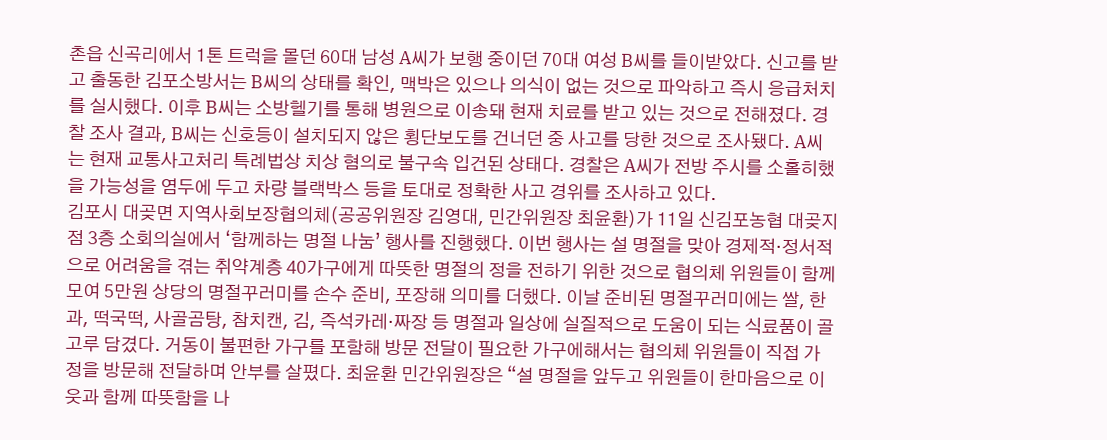촌읍 신곡리에서 1톤 트럭을 몰던 60대 남성 A씨가 보행 중이던 70대 여성 B씨를 들이받았다. 신고를 받고 출동한 김포소방서는 B씨의 상태를 확인, 맥박은 있으나 의식이 없는 것으로 파악하고 즉시 응급처치를 실시했다. 이후 B씨는 소방헬기를 통해 병원으로 이송돼 현재 치료를 받고 있는 것으로 전해졌다. 경찰 조사 결과, B씨는 신호등이 설치되지 않은 횡단보도를 건너던 중 사고를 당한 것으로 조사됐다. A씨는 현재 교통사고처리 특례법상 치상 혐의로 불구속 입건된 상태다. 경찰은 A씨가 전방 주시를 소홀히했을 가능성을 염두에 두고 차량 블랙박스 등을 토대로 정확한 사고 경위를 조사하고 있다.
김포시 대곶면 지역사회보장협의체(공공위원장 김영대, 민간위원장 최윤환)가 11일 신김포농협 대곶지점 3층 소회의실에서 ‘함께하는 명절 나눔’ 행사를 진행했다. 이번 행사는 설 명절을 맞아 경제적·정서적으로 어려움을 겪는 취약계층 40가구에게 따뜻한 명절의 정을 전하기 위한 것으로 협의체 위원들이 함께 모여 5만원 상당의 명절꾸러미를 손수 준비, 포장해 의미를 더했다. 이날 준비된 명절꾸러미에는 쌀, 한과, 떡국떡, 사골곰탕, 참치캔, 김, 즉석카레·짜장 등 명절과 일상에 실질적으로 도움이 되는 식료품이 골고루 담겼다. 거동이 불편한 가구를 포함해 방문 전달이 필요한 가구에해서는 협의체 위원들이 직접 가정을 방문해 전달하며 안부를 살폈다. 최윤환 민간위원장은 “설 명절을 앞두고 위원들이 한마음으로 이웃과 함께 따뜻함을 나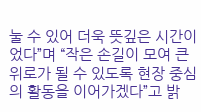눌 수 있어 더욱 뜻깊은 시간이었다”며 “작은 손길이 모여 큰 위로가 될 수 있도록 현장 중심의 활동을 이어가겠다”고 밝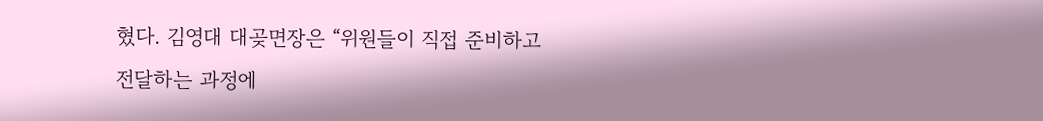혔다. 김영대 대곶면장은 “위원들이 직접 준비하고 전달하는 과정에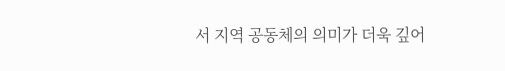서 지역 공동체의 의미가 더욱 깊어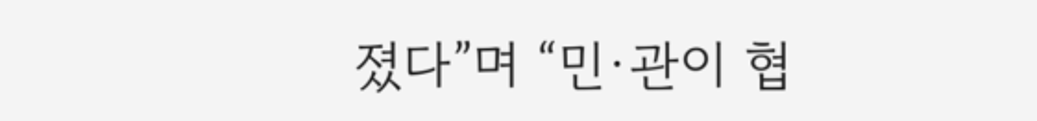졌다”며 “민·관이 협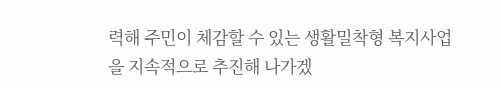력해 주민이 체감할 수 있는 생활밀착형 복지사업을 지속적으로 추진해 나가겠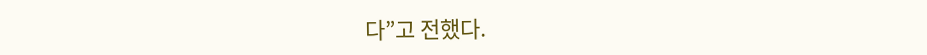다”고 전했다.